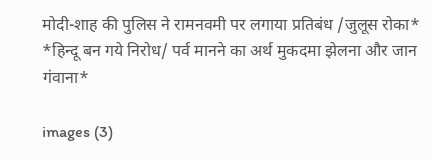मोदी-शाह की पुलिस ने रामनवमी पर लगाया प्रतिबंध /जुलूस रोका* *हिन्दू बन गये निरोध/ पर्व मानने का अर्थ मुकदमा झेलना और जान गंवाना*

images (3)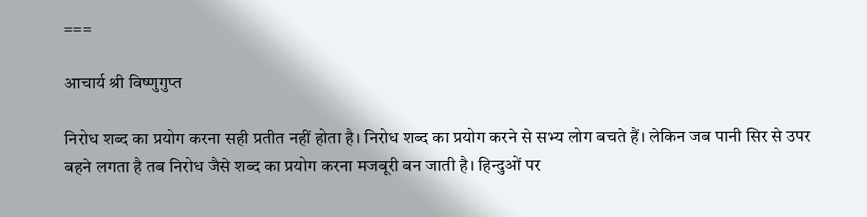===

आचार्य श्री विष्णुगुप्त

निरोध शब्द का प्रयोग करना सही प्रतीत नहीं होता है। निरोध शब्द का प्रयोग करने से सभ्य लोग बचते हैं। लेकिन जब पानी सिर से उपर बहने लगता है तब निरोध जैसे शब्द का प्रयोग करना मजबूरी बन जाती है। हिन्दुओं पर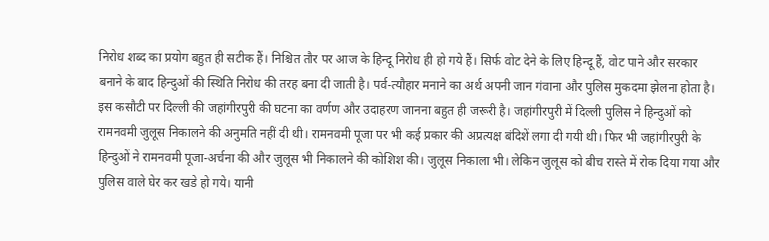निरोध शब्द का प्रयोग बहुत ही सटीक हैं। निश्चित तौर पर आज के हिन्दू निरोध ही हो गये हैं। सिर्फ वोट देने के लिए हिन्दू हैं, वोट पाने और सरकार बनाने के बाद हिन्दुओं की स्थिति निरोध की तरह बना दी जाती है। पर्व-त्यौहार मनाने का अर्थ अपनी जान गंवाना और पुलिस मुकदमा झेलना होता है।
इस कसौटी पर दिल्ली की जहांगीरपुरी की घटना का वर्णण और उदाहरण जानना बहुत ही जरूरी है। जहांगीरपुरी में दिल्ली पुलिस ने हिन्दुओं को रामनवमी जुलूस निकालने की अनुमति नहीं दी थी। रामनवमी पूजा पर भी कई प्रकार की अप्रत्यक्ष बंदिशें लगा दी गयी थी। फिर भी जहांगीरपुरी के हिन्दुओं ने रामनवमी पूजा-अर्चना की और जुलूस भी निकालने की कोशिश की। जुलूस निकाला भी। लेकिन जुलूस को बीच रास्ते में रोक दिया गया और पुलिस वाले घेर कर खडे हो गये। यानी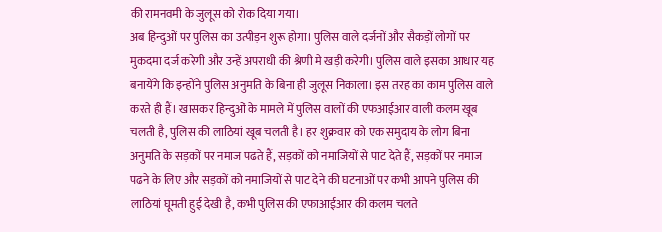की रामनवमी के जुलूस को रोक दिया गया।
अब हिन्दुओं पर पुलिस का उत्पीड़न शुरू होगा। पुलिस वाले दर्जनों और सैकड़ों लोगों पर मुकदमा दर्ज करेगी और उन्हें अपराधी की श्रेणी मे खड़ी करेगी। पुलिस वाले इसका आधार यह बनायेंगे कि इन्होंने पुलिस अनुमति के बिना ही जुलूस निकाला। इस तरह का काम पुलिस वाले करते ही हैं। खासकर हिन्दुओं के मामले में पुलिस वालों की एफआईआर वाली कलम खूब चलती है, पुलिस की लाठियां खूब चलती है। हर शुक्रवार को एक समुदाय के लोग बिना अनुमति के सड़कों पर नमाज पढते हैं, सड़कों को नमाजियों से पाट देते हैं, सड़कों पर नमाज पढने के लिए और सड़कों को नमाजियों से पाट देने की घटनाओं पर कभी आपने पुलिस की लाठियां घूमती हुई देखी है, कभी पुलिस की एफाआईआर की कलम चलते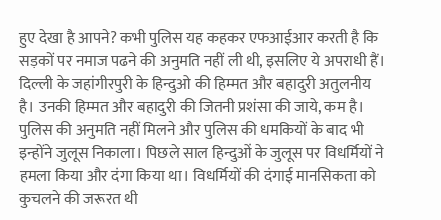हुए देखा है आपने? कभी पुलिस यह कहकर एफआईआर करती है कि सड़कों पर नमाज पढने की अनुमति नहीं ली थी, इसलिए ये अपराधी हैं।
दिल्ली के जहांगीरपुरी के हिन्दुओ की हिम्मत और बहादुरी अतुलनीय है। उनकी हिम्मत और बहादुरी की जितनी प्रशंसा की जाये, कम है। पुलिस की अनुमति नहीं मिलने और पुलिस की धमकियों के बाद भी इन्होंने जुलूस निकाला। पिछले साल हिन्दुओं के जुलूस पर विधर्मियों ने हमला किया और दंगा किया था। विधर्मियों की दंगाई मानसिकता को कुचलने की जरूरत थी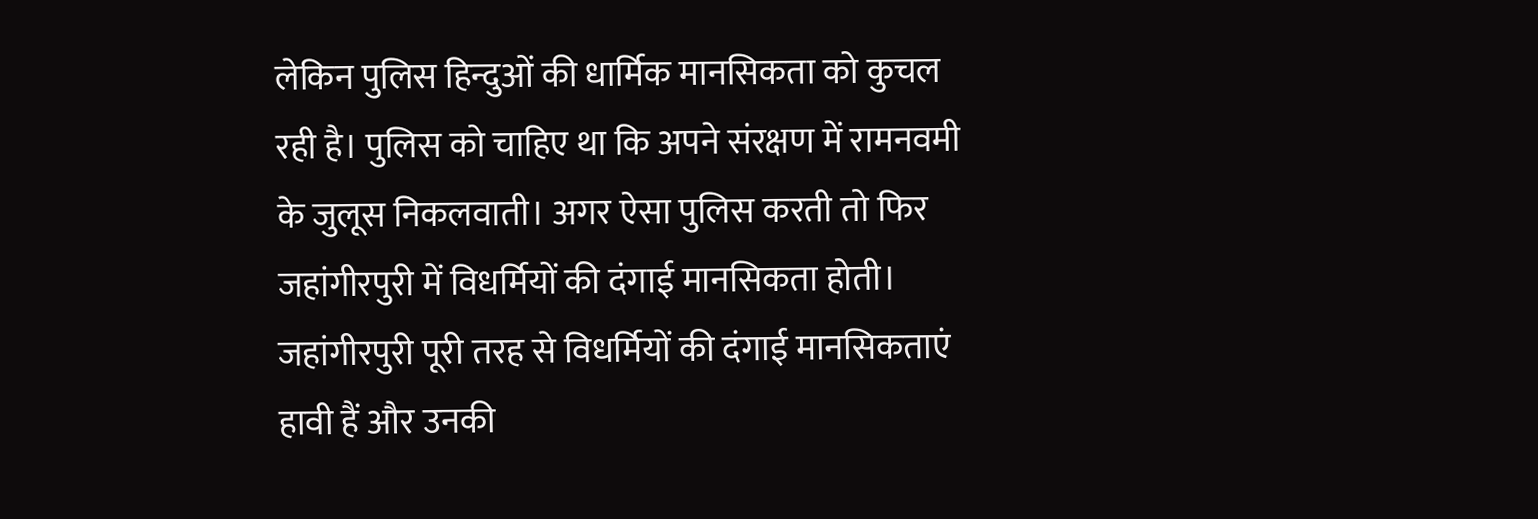लेकिन पुलिस हिन्दुओं की धार्मिक मानसिकता को कुचल रही है। पुलिस को चाहिए था कि अपने संरक्षण में रामनवमी के जुलूस निकलवाती। अगर ऐसा पुलिस करती तो फिर जहांगीरपुरी में विधर्मियों की दंगाई मानसिकता होती।
जहांगीरपुरी पूरी तरह से विधर्मियों की दंगाई मानसिकताएं हावी हैं और उनकी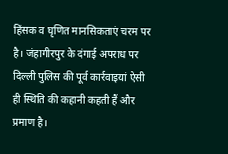हिंसक व घृणित मानसिकताएं चरम पर है। जंहागीरपुर के दंगाई अपराध पर दिल्ली पुलिस की पूर्व कार्रवाइयां ऐसी ही स्थिति की कहानी कहती हैं और प्रमाण है।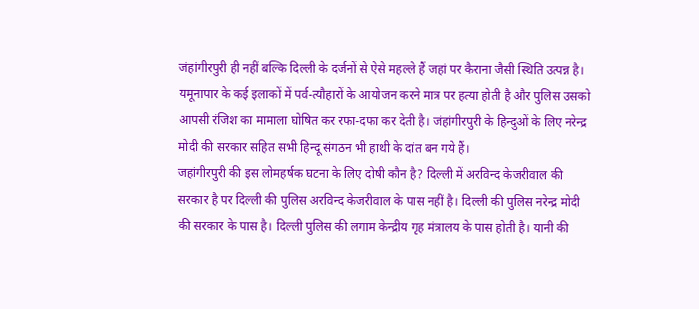जंहांगीरपुरी ही नहीं बल्कि दिल्ली के दर्जनों से ऐसे महल्ले हैं जहां पर कैराना जैसी स्थिति उत्पन्न है। यमूनापार के कई इलाकों में पर्व-त्यौहारों के आयोजन करने मात्र पर हत्या होती है और पुलिस उसको आपसी रंजिश का मामाला घोषित कर रफा-दफा कर देती है। जंहांगीरपुरी के हिन्दुओं के लिए नरेन्द्र मोदी की सरकार सहित सभी हिन्दू संगठन भी हाथी के दांत बन गये हैं।
जहांगीरपुरी की इस लोमहर्षक घटना के लिए दोषी कौन है? दिल्ली में अरविन्द केजरीवाल की सरकार है पर दिल्ली की पुलिस अरविन्द केजरीवाल के पास नहीं है। दिल्ली की पुलिस नरेन्द्र मोदी की सरकार के पास है। दिल्ली पुलिस की लगाम केन्द्रीय गृह मंत्रालय के पास होती है। यानी की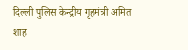दिल्ली पुलिस केन्द्रीय गृहमंत्री अमित शाह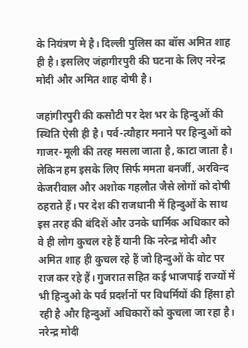के नियंत्रण मे है। दिल्ली पुलिस का बॉस अमित शाह ही है। इसलिए जंहागीरपुरी की घटना के लिए नरेन्द्र मोदी और अमित शाह दोषी है।

जहांगीरपुरी की कसौटी पर देश भर के हिन्दुओं की स्थिति ऐसी ही है। पर्व-त्यौहार मनाने पर हिन्दुओं को गाजर-मूली की तरह मसला जाता है, काटा जाता है। लेकिन हम इसके लिए सिर्फ ममता बनर्जी, अरविन्द केजरीवाल और अशोक गहलौत जैसे लोगों को दोषी ठहराते हैं। पर देश की राजधानी में हिन्दुओं के साथ इस तरह की बंदिशें और उनके धार्मिक अधिकार को वे ही लोग कुचल रहे हैं यानी कि नरेन्द्र मोदी और अमित शाह ही कुचल रहे हैं जो हिन्दुओं के वोट पर राज कर रहे हैं। गुजरात सहित कई भाजपाई राज्यों में भी हिन्दुओ के पर्व प्रदर्शनों पर विधर्मियों की हिंसा हो रही है और हिन्दुओं अधिकारों को कुचला जा रहा है। नरेन्द्र मोदी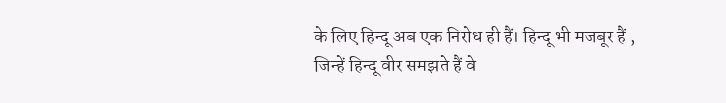के लिए हिन्दू अब एक निरोध ही हैं। हिन्दू भी मजबूर हैं , जिन्हें हिन्दू वीर समझते हैं वे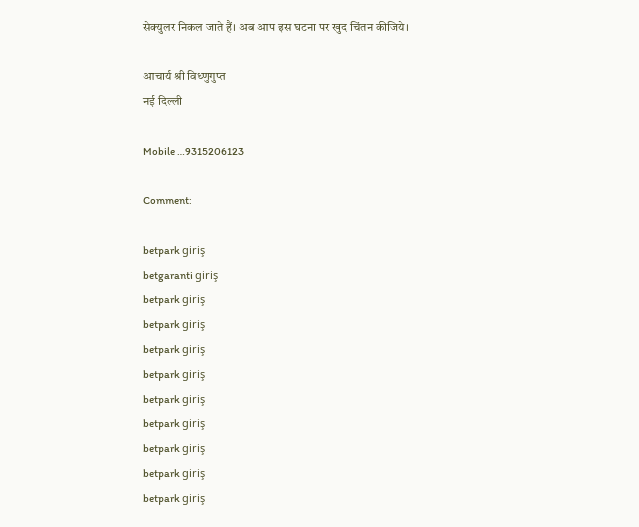सेक्युलर निकल जाते हैं। अब आप इस घटना पर खुद चिंतन कीजिये।

आचार्य श्री विध्णुगुप्त
नई दिल्ली

Mobile …9315206123

Comment:

betpark giriş
betgaranti giriş
betpark giriş
betpark giriş
betpark giriş
betpark giriş
betpark giriş
betpark giriş
betpark giriş
betpark giriş
betpark giriş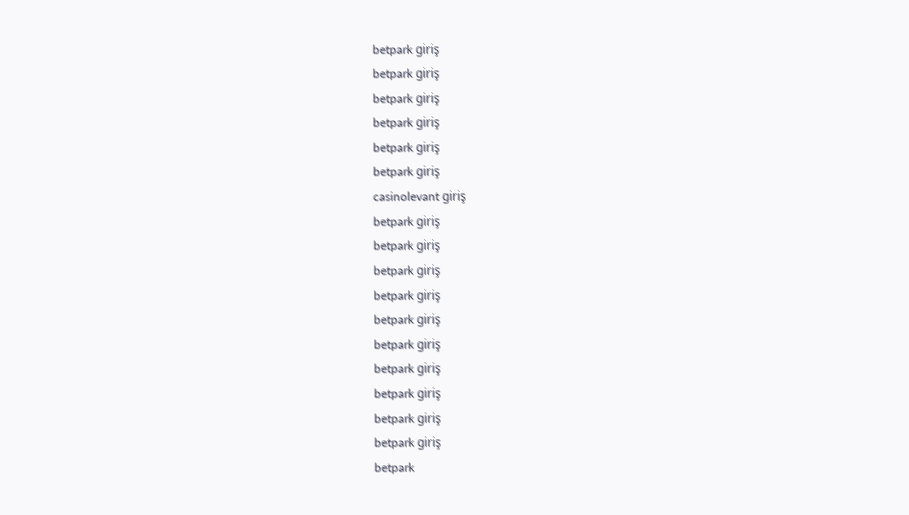betpark giriş
betpark giriş
betpark giriş
betpark giriş
betpark giriş
betpark giriş
casinolevant giriş
betpark giriş
betpark giriş
betpark giriş
betpark giriş
betpark giriş
betpark giriş
betpark giriş
betpark giriş
betpark giriş
betpark giriş
betpark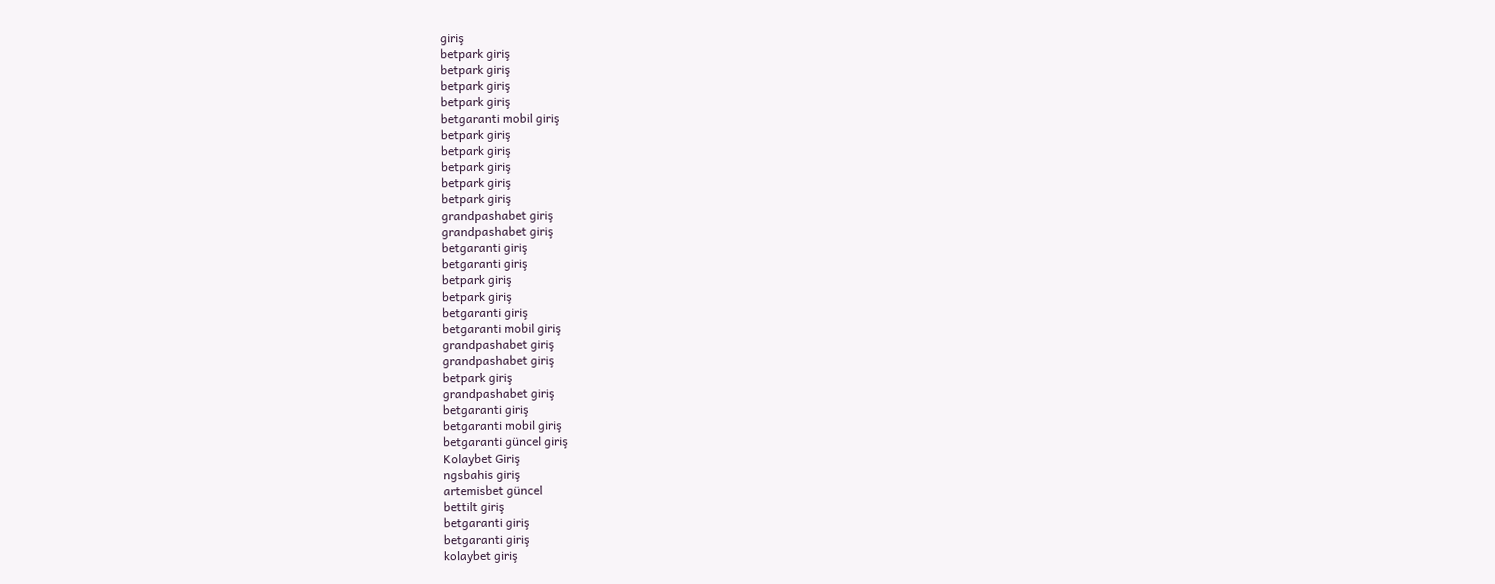giriş
betpark giriş
betpark giriş
betpark giriş
betpark giriş
betgaranti mobil giriş
betpark giriş
betpark giriş
betpark giriş
betpark giriş
betpark giriş
grandpashabet giriş
grandpashabet giriş
betgaranti giriş
betgaranti giriş
betpark giriş
betpark giriş
betgaranti giriş
betgaranti mobil giriş
grandpashabet giriş
grandpashabet giriş
betpark giriş
grandpashabet giriş
betgaranti giriş
betgaranti mobil giriş
betgaranti güncel giriş
Kolaybet Giriş
ngsbahis giriş
artemisbet güncel
bettilt giriş
betgaranti giriş
betgaranti giriş
kolaybet giriş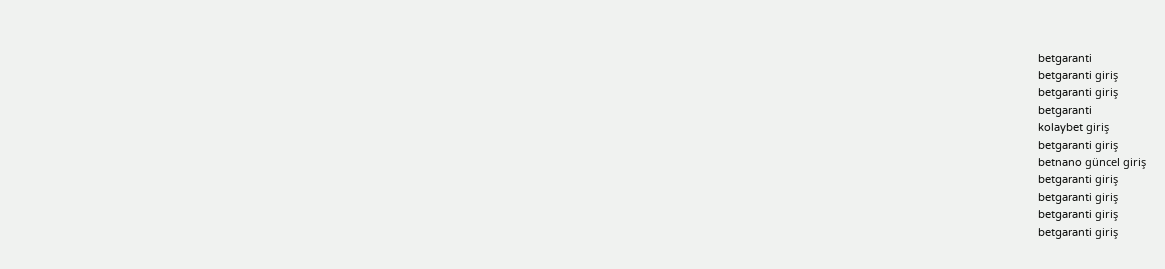betgaranti
betgaranti giriş
betgaranti giriş
betgaranti
kolaybet giriş
betgaranti giriş
betnano güncel giriş
betgaranti giriş
betgaranti giriş
betgaranti giriş
betgaranti giriş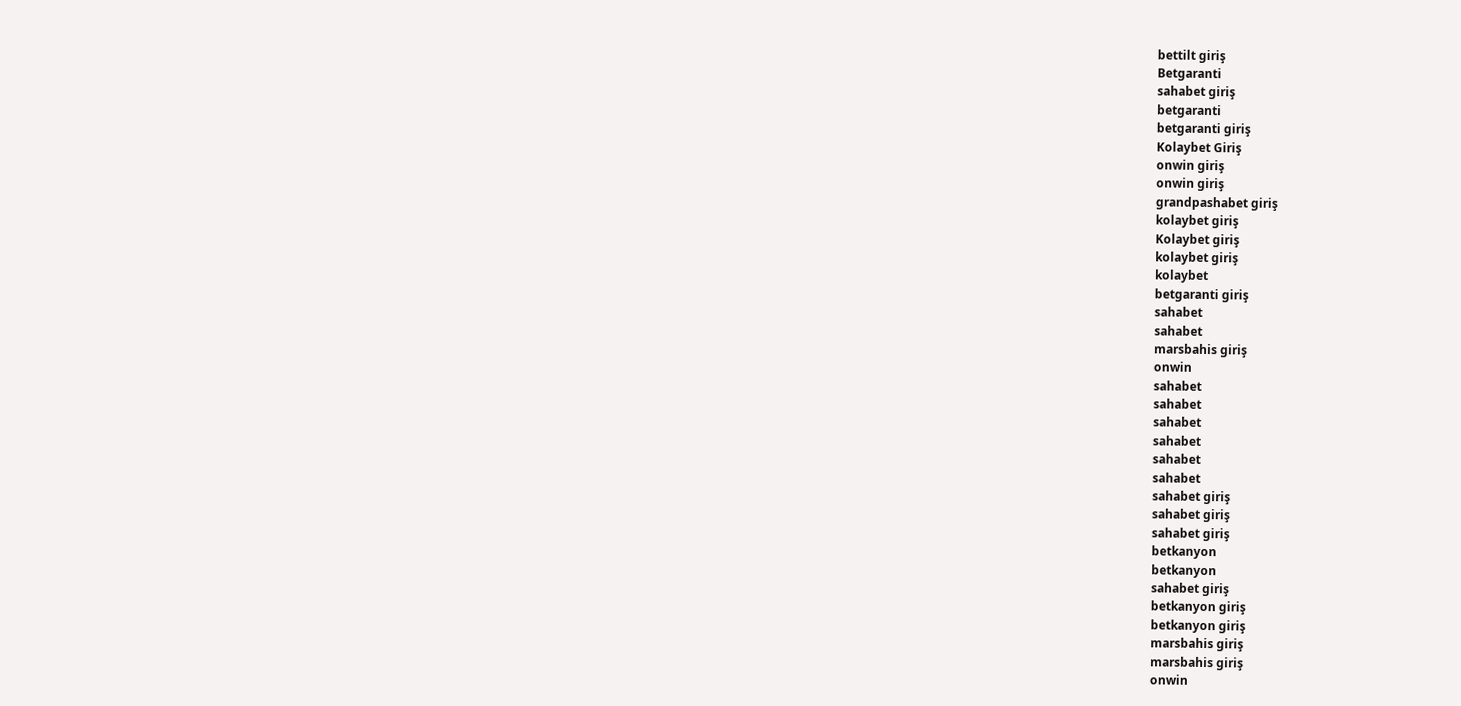bettilt giriş
Betgaranti
sahabet giriş
betgaranti
betgaranti giriş
Kolaybet Giriş
onwin giriş
onwin giriş
grandpashabet giriş
kolaybet giriş
Kolaybet giriş
kolaybet giriş
kolaybet
betgaranti giriş
sahabet
sahabet
marsbahis giriş
onwin
sahabet
sahabet
sahabet
sahabet
sahabet
sahabet
sahabet giriş
sahabet giriş
sahabet giriş
betkanyon
betkanyon
sahabet giriş
betkanyon giriş
betkanyon giriş
marsbahis giriş
marsbahis giriş
onwin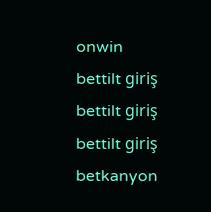onwin
bettilt giriş
bettilt giriş
bettilt giriş
betkanyon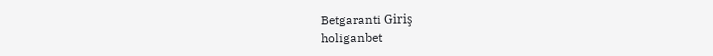Betgaranti Giriş
holiganbet